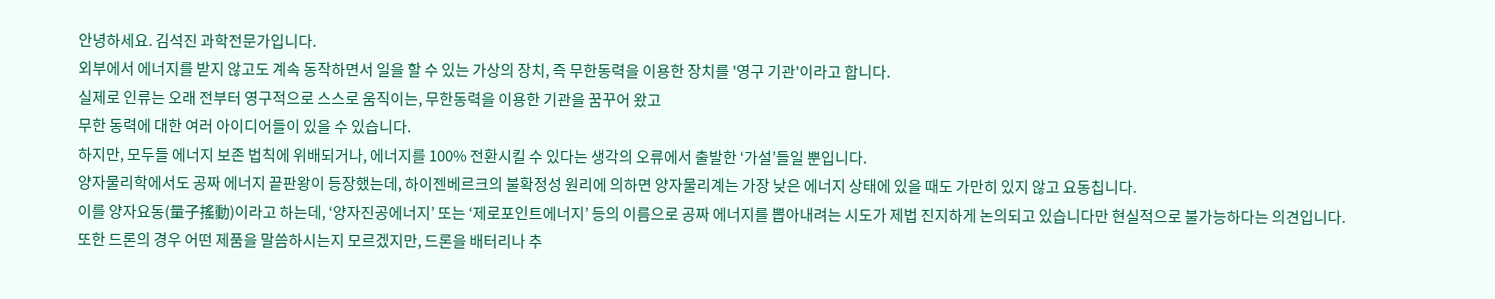안녕하세요. 김석진 과학전문가입니다.
외부에서 에너지를 받지 않고도 계속 동작하면서 일을 할 수 있는 가상의 장치, 즉 무한동력을 이용한 장치를 '영구 기관'이라고 합니다.
실제로 인류는 오래 전부터 영구적으로 스스로 움직이는, 무한동력을 이용한 기관을 꿈꾸어 왔고
무한 동력에 대한 여러 아이디어들이 있을 수 있습니다.
하지만, 모두들 에너지 보존 법칙에 위배되거나, 에너지를 100% 전환시킬 수 있다는 생각의 오류에서 출발한 ‘가설’들일 뿐입니다.
양자물리학에서도 공짜 에너지 끝판왕이 등장했는데, 하이젠베르크의 불확정성 원리에 의하면 양자물리계는 가장 낮은 에너지 상태에 있을 때도 가만히 있지 않고 요동칩니다.
이를 양자요동(量子搖動)이라고 하는데, ‘양자진공에너지’ 또는 ‘제로포인트에너지’ 등의 이름으로 공짜 에너지를 뽑아내려는 시도가 제법 진지하게 논의되고 있습니다만 현실적으로 불가능하다는 의견입니다.
또한 드론의 경우 어떤 제품을 말씀하시는지 모르겠지만, 드론을 배터리나 추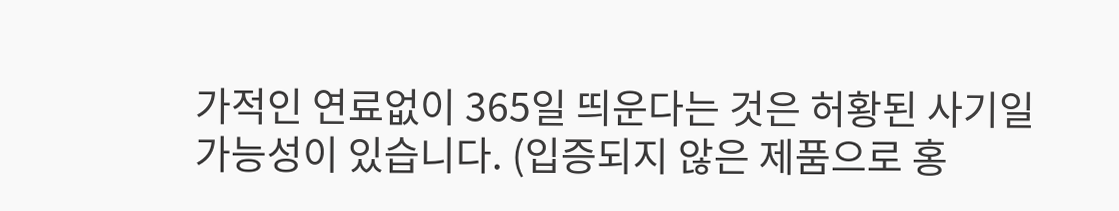가적인 연료없이 365일 띄운다는 것은 허황된 사기일 가능성이 있습니다. (입증되지 않은 제품으로 홍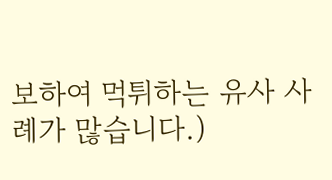보하여 먹튀하는 유사 사례가 많습니다.)